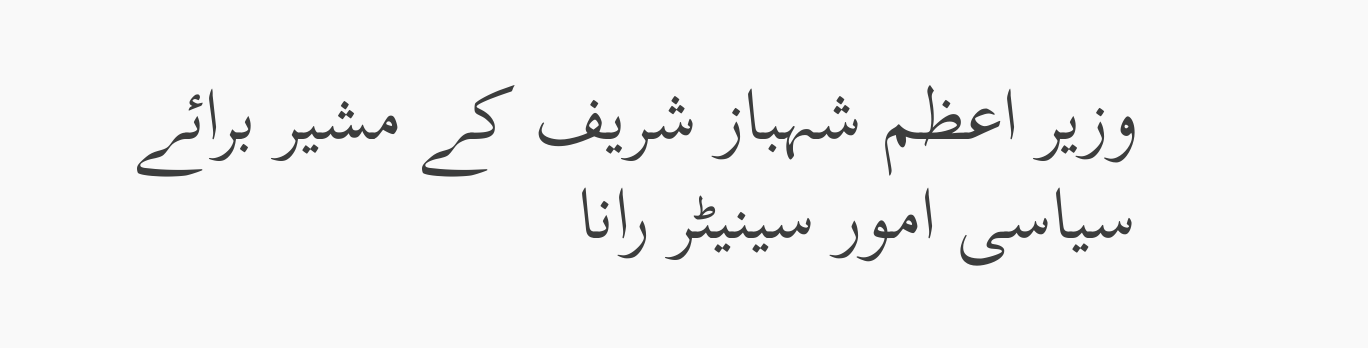وزیر اعظم شہباز شریف کے مشیر برائے سیاسی امور سینیٹر رانا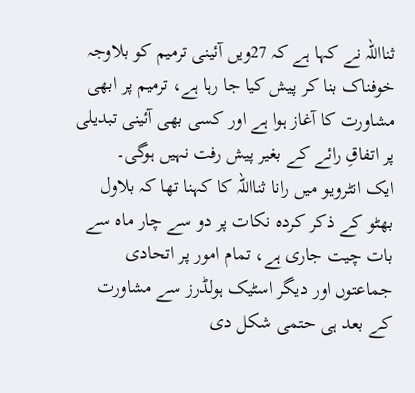ثنااللہ نے کہا ہے کہ 27ویں آئینی ترمیم کو بلاوجہ خوفناک بنا کر پیش کیا جا رہا ہے، ترمیم پر ابھی مشاورت کا آغاز ہوا ہے اور کسی بھی آئینی تبدیلی پر اتفاقِ رائے کے بغیر پیش رفت نہیں ہوگی۔
ایک انٹرویو میں رانا ثنااللہ کا کہنا تھا کہ بلاول بھٹو کے ذکر کردہ نکات پر دو سے چار ماہ سے بات چیت جاری ہے، تمام امور پر اتحادی جماعتوں اور دیگر اسٹیک ہولڈرز سے مشاورت کے بعد ہی حتمی شکل دی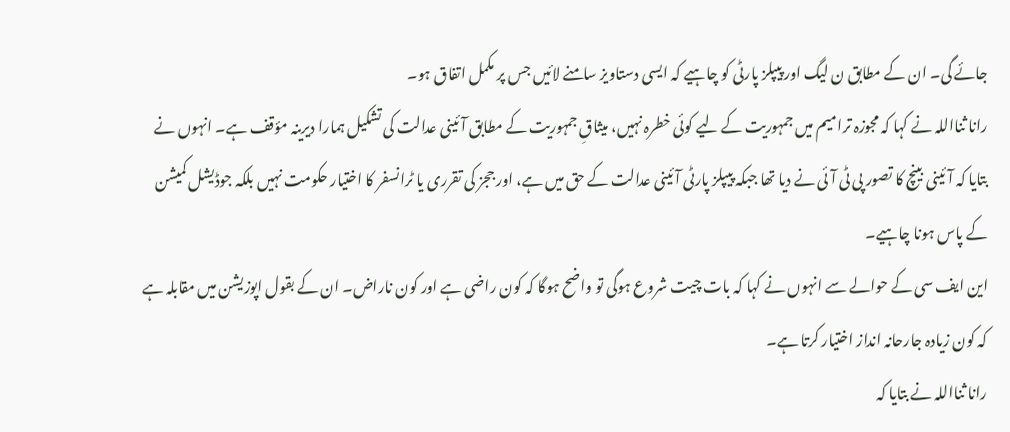جائے گی۔ ان کے مطابق ن لیگ اور پیپلز پارٹی کو چاہیے کہ ایسی دستاویز سامنے لائیں جس پر مکمل اتفاق ہو۔
رانا ثنااللہ نے کہا کہ مجوزہ ترامیم میں جمہوریت کے لیے کوئی خطرہ نہیں، میثاقِ جمہوریت کے مطابق آئینی عدالت کی تشکیل ہمارا دیرینہ مؤقف ہے۔ انہوں نے بتایا کہ آئینی بینچ کا تصور پی ٹی آئی نے دیا تھا جبکہ پیپلز پارٹی آئینی عدالت کے حق میں ہے، اور ججز کی تقرری یا ٹرانسفر کا اختیار حکومت نہیں بلکہ جوڈیشل کمیشن کے پاس ہونا چاہیے۔
این ایف سی کے حوالے سے انہوں نے کہا کہ بات چیت شروع ہوگی تو واضح ہوگا کہ کون راضی ہے اور کون ناراض۔ ان کے بقول اپوزیشن میں مقابلہ ہے کہ کون زیادہ جارحانہ انداز اختیار کرتا ہے۔
رانا ثنااللہ نے بتایا کہ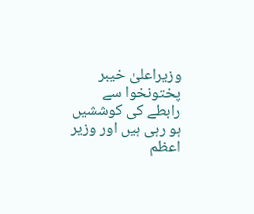وزیراعلیٰ خیبر پختونخوا سے رابطے کی کوششیں ہو رہی ہیں اور وزیر اعظم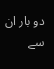دو بار ان سے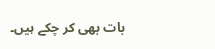بات بھی کر چکے ہیں۔